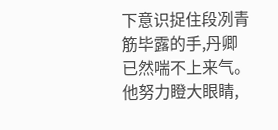下意识捉住段冽青筋毕露的手,丹卿已然喘不上来气。他努力瞪大眼睛,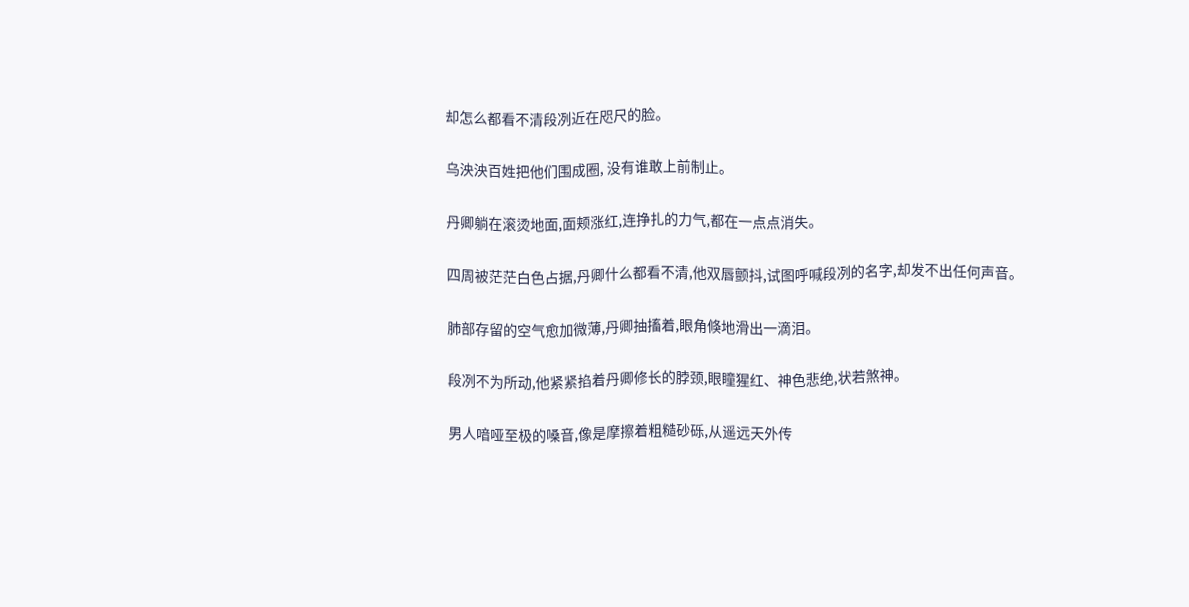却怎么都看不清段冽近在咫尺的脸。

乌泱泱百姓把他们围成圈, 没有谁敢上前制止。

丹卿躺在滚烫地面,面颊涨红,连挣扎的力气,都在一点点消失。

四周被茫茫白色占据,丹卿什么都看不清,他双唇颤抖,试图呼喊段冽的名字,却发不出任何声音。

肺部存留的空气愈加微薄,丹卿抽搐着,眼角倏地滑出一滴泪。

段冽不为所动,他紧紧掐着丹卿修长的脖颈,眼瞳猩红、神色悲绝,状若煞神。

男人喑哑至极的嗓音,像是摩擦着粗糙砂砾,从遥远天外传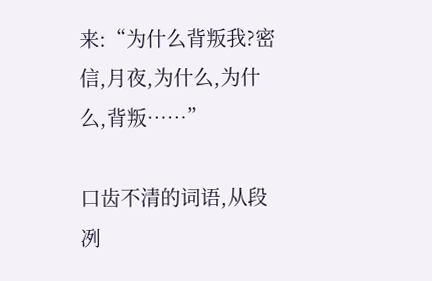来:“为什么背叛我?密信,月夜,为什么,为什么,背叛……”

口齿不清的词语,从段冽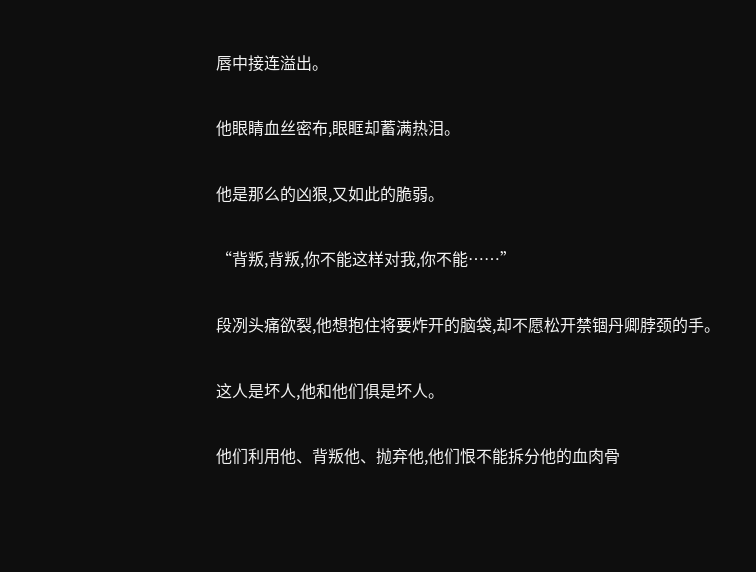唇中接连溢出。

他眼睛血丝密布,眼眶却蓄满热泪。

他是那么的凶狠,又如此的脆弱。

“背叛,背叛,你不能这样对我,你不能……”

段冽头痛欲裂,他想抱住将要炸开的脑袋,却不愿松开禁锢丹卿脖颈的手。

这人是坏人,他和他们俱是坏人。

他们利用他、背叛他、抛弃他,他们恨不能拆分他的血肉骨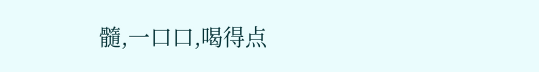髓,一口口,喝得点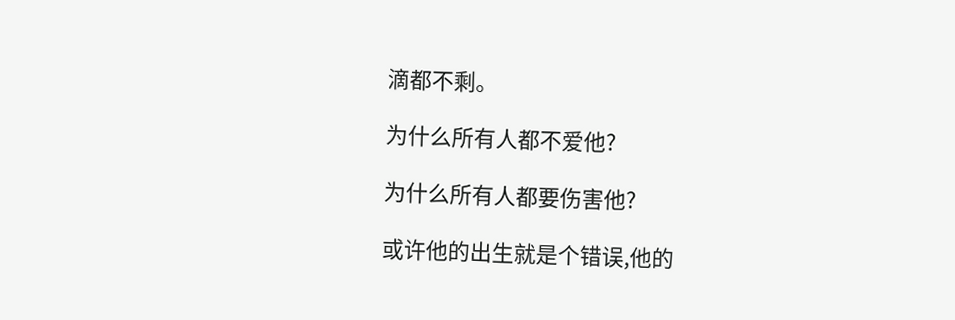滴都不剩。

为什么所有人都不爱他?

为什么所有人都要伤害他?

或许他的出生就是个错误,他的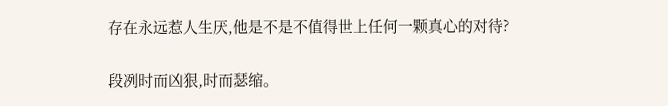存在永远惹人生厌,他是不是不值得世上任何一颗真心的对待?

段冽时而凶狠,时而瑟缩。